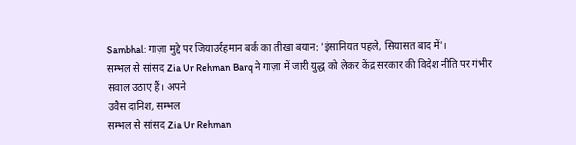Sambhal: गाज़ा मुद्दे पर जियाउर्रहमान बर्क का तीखा बयान: 'इंसानियत पहले, सियासत बाद में'।
सम्भल से सांसद Zia Ur Rehman Barq ने गाज़ा में जारी युद्ध को लेकर केंद्र सरकार की विदेश नीति पर गंभीर सवाल उठाए हैं। अपने
उवैस दानिश, सम्भल
सम्भल से सांसद Zia Ur Rehman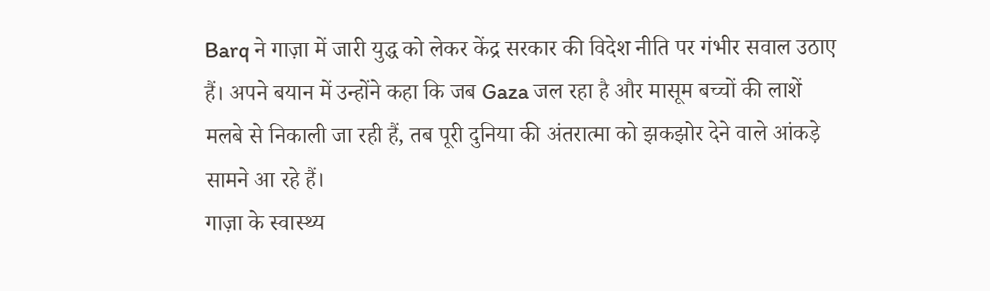Barq ने गाज़ा में जारी युद्ध को लेकर केंद्र सरकार की विदेश नीति पर गंभीर सवाल उठाए हैं। अपने बयान में उन्होंने कहा कि जब Gaza जल रहा है और मासूम बच्चों की लाशें मलबे से निकाली जा रही हैं, तब पूरी दुनिया की अंतरात्मा को झकझोर देने वाले आंकड़े सामने आ रहे हैं।
गाज़ा के स्वास्थ्य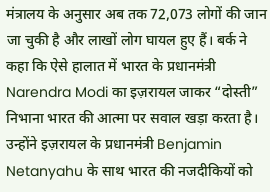मंत्रालय के अनुसार अब तक 72,073 लोगों की जान जा चुकी है और लाखों लोग घायल हुए हैं। बर्क ने कहा कि ऐसे हालात में भारत के प्रधानमंत्री Narendra Modi का इज़रायल जाकर “दोस्ती” निभाना भारत की आत्मा पर सवाल खड़ा करता है। उन्होंने इज़रायल के प्रधानमंत्री Benjamin Netanyahu के साथ भारत की नजदीकियों को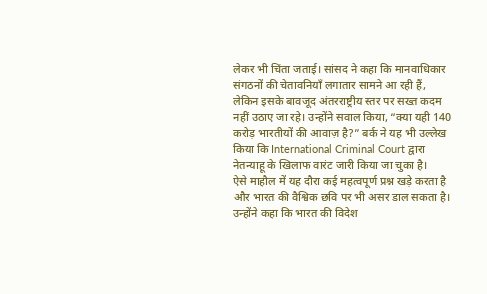लेकर भी चिंता जताई। सांसद ने कहा कि मानवाधिकार संगठनों की चेतावनियाँ लगातार सामने आ रही हैं, लेकिन इसके बावजूद अंतरराष्ट्रीय स्तर पर सख्त कदम नहीं उठाए जा रहे। उन्होंने सवाल किया, “क्या यही 140 करोड़ भारतीयों की आवाज़ है?” बर्क ने यह भी उल्लेख किया कि International Criminal Court द्वारा नेतन्याहू के खिलाफ वारंट जारी किया जा चुका है।
ऐसे माहौल में यह दौरा कई महत्वपूर्ण प्रश्न खड़े करता है और भारत की वैश्विक छवि पर भी असर डाल सकता है। उन्होंने कहा कि भारत की विदेश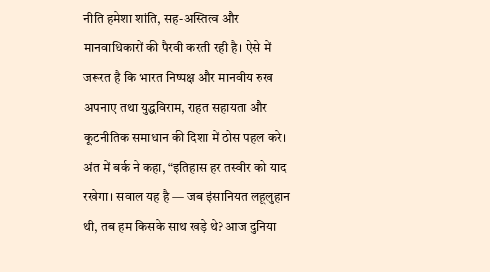नीति हमेशा शांति, सह-अस्तित्व और मानवाधिकारों की पैरवी करती रही है। ऐसे में जरूरत है कि भारत निष्पक्ष और मानवीय रुख अपनाए तथा युद्धविराम, राहत सहायता और कूटनीतिक समाधान की दिशा में ठोस पहल करे। अंत में बर्क ने कहा, “इतिहास हर तस्वीर को याद रखेगा। सवाल यह है — जब इंसानियत लहूलुहान थी, तब हम किसके साथ खड़े थे? आज दुनिया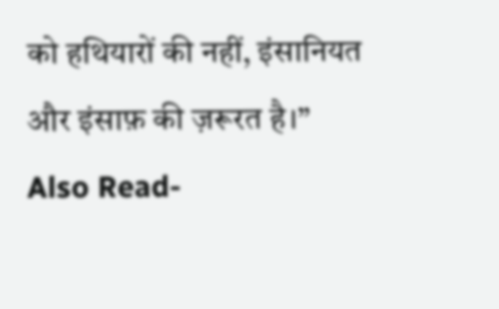को हथियारों की नहीं, इंसानियत और इंसाफ़ की ज़रूरत है।”
Also Read-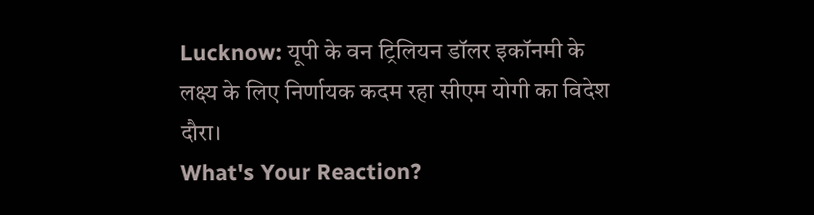Lucknow: यूपी के वन ट्रिलियन डॉलर इकॉनमी के लक्ष्य के लिए निर्णायक कदम रहा सीएम योगी का विदेश दौरा।
What's Your Reaction?